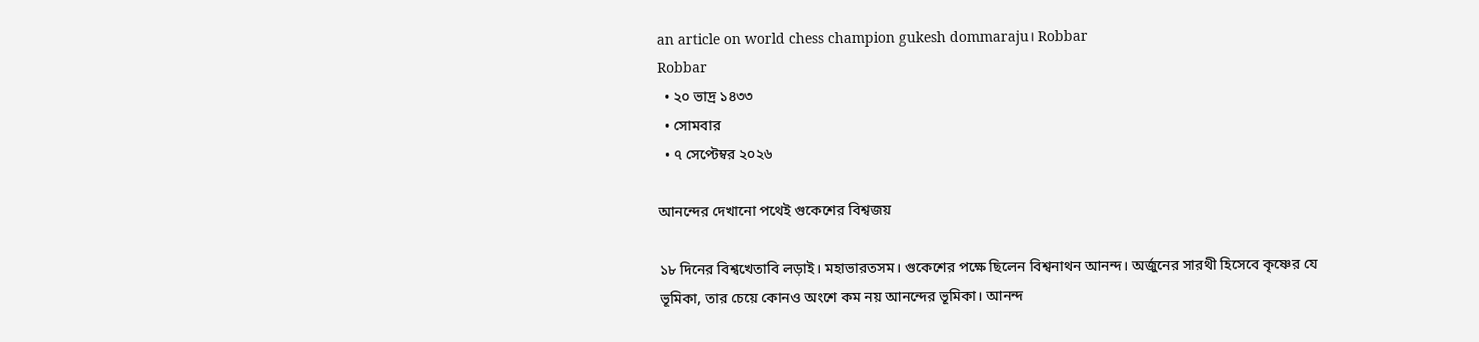an article on world chess champion gukesh dommaraju। Robbar
Robbar
  • ২০ ভাদ্র ১৪৩৩
  • সোমবার
  • ৭ সেপ্টেম্বর ২০২৬

আনন্দের দেখানো পথেই গুকেশের বিশ্বজয়

১৮ দিনের বিশ্বখেতাবি লড়াই। মহাভারতসম। গুকেশের পক্ষে ছিলেন বিশ্বনাথন আনন্দ। অর্জুনের সারথী হিসেবে কৃষ্ণের যে ভূমিকা, তার চেয়ে কোনও অংশে কম নয় আনন্দের ভূমিকা। আনন্দ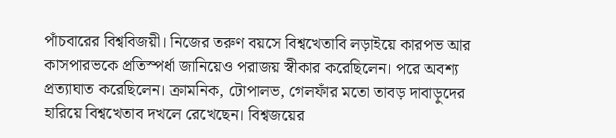পাঁচবারের বিশ্ববিজয়ী। নিজের তরুণ বয়সে বিশ্বখেতাবি লড়াইয়ে কারপভ আর কাসপারভকে প্রতিস্পর্ধা জানিয়েও পরাজয় স্বীকার করেছিলেন। পরে অবশ্য প্রত্যাঘাত করেছিলেন। ক্রামনিক, টোপালভ, গেলফাঁর মতো তাবড় দাবাড়ুদের হারিয়ে বিশ্বখেতাব দখলে রেখেছেন। বিশ্বজয়ের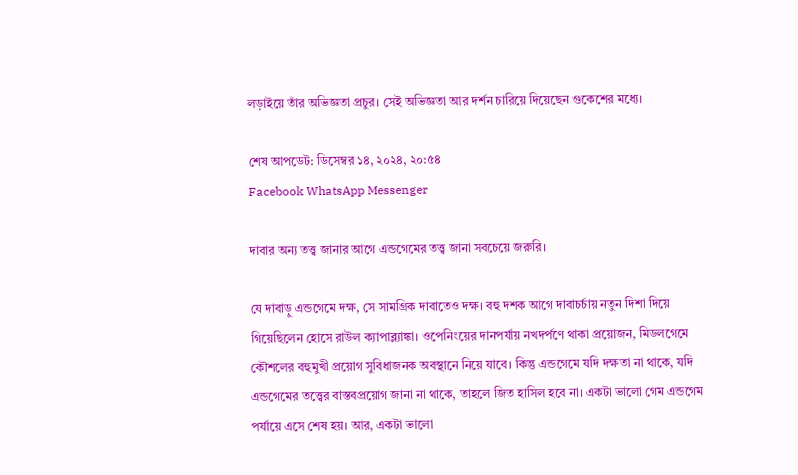লড়াইয়ে তাঁর অভিজ্ঞতা প্রচুর। সেই অভিজ্ঞতা আর দর্শন চারিয়ে দিয়েছেন গুকেশের মধ্যে।

শেষ আপডেট: ডিসেম্বর ১৪, ২০২৪, ২০:৫৪
Facebook WhatsApp Messenger

দাবার অন্য তত্ত্ব জানার আগে এন্ডগেমের তত্ত্ব জানা সবচেয়ে জরুরি।

যে দাবাড়ু এন্ডগেমে দক্ষ, সে সামগ্রিক দাবাতেও দক্ষ। বহু দশক আগে দাবাচর্চায় নতুন দিশা দিয়ে গিয়েছিলেন হোসে রাউল ক্যাপাব্ল্যাঙ্কা। ওপেনিংয়ের দানপর্যায় নখদর্পণে থাকা প্রয়োজন, মিডলগেমে কৌশলের বহুমুখী প্রয়োগ সুবিধাজনক অবস্থানে নিয়ে যাবে। কিন্তু এন্ডগেমে যদি দক্ষতা না থাকে, যদি এন্ডগেমের তত্ত্বের বাস্তবপ্রয়োগ জানা না থাকে, তাহলে জিত হাসিল হবে না। একটা ভালো গেম এন্ডগেম পর্যায়ে এসে শেষ হয়। আর, একটা ভালো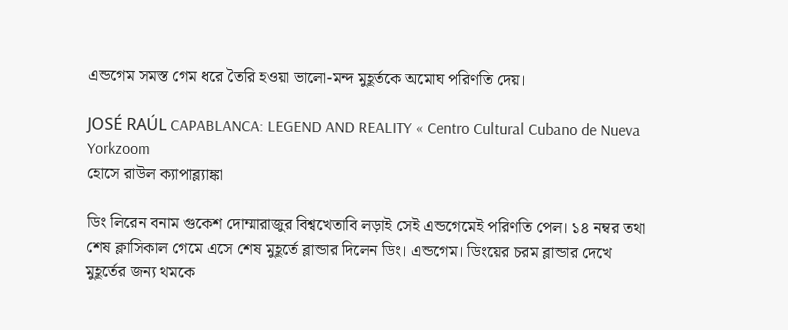এন্ডগেম সমস্ত গেম ধরে তৈরি হওয়া ভালো-মন্দ মুহূর্তকে অমোঘ পরিণতি দেয়।

JOSÉ RAÚL CAPABLANCA: LEGEND AND REALITY « Centro Cultural Cubano de Nueva Yorkzoom
হোসে রাউল ক্যাপাব্ল্যাঙ্কা

ডিং লিরেন বনাম গুকেশ দোম্মারাজুর বিশ্বখেতাবি লড়াই সেই এন্ডগেমেই পরিণতি পেল। ১৪ নম্বর তথা শেষ ক্লাসিকাল গেমে এসে শেষ মুহূর্তে ব্লান্ডার দিলেন ডিং। এন্ডগেম। ডিংয়ের চরম ব্লান্ডার দেখে মুহূর্তের জন্য থমকে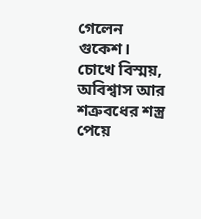গেলেন গুকেশ। চোখে বিস্ময়, অবিশ্বাস আর শত্রুবধের শস্ত্র পেয়ে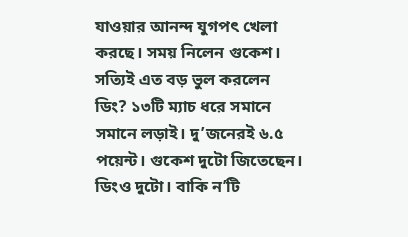যাওয়ার আনন্দ যুগপৎ খেলা করছে। সময় নিলেন গুকেশ। সত্যিই এত বড় ভুল করলেন ডিং? ১৩টি ম্যাচ ধরে সমানে সমানে লড়াই। দু’জনেরই ৬.৫ পয়েন্ট। গুকেশ দুটো জিতেছেন। ডিংও দুটো। বাকি ন’টি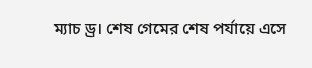ম্যাচ ড্র। শেষ গেমের শেষ পর্যায়ে এসে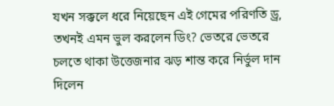যখন সক্কলে ধরে নিয়েছেন এই গেমের পরিণতি ড্র, তখনই এমন ভুল করলেন ডিং? ভেতরে ভেতরে চলতে থাকা উত্তেজনার ঝড় শান্ত করে নির্ভুল দান দিলেন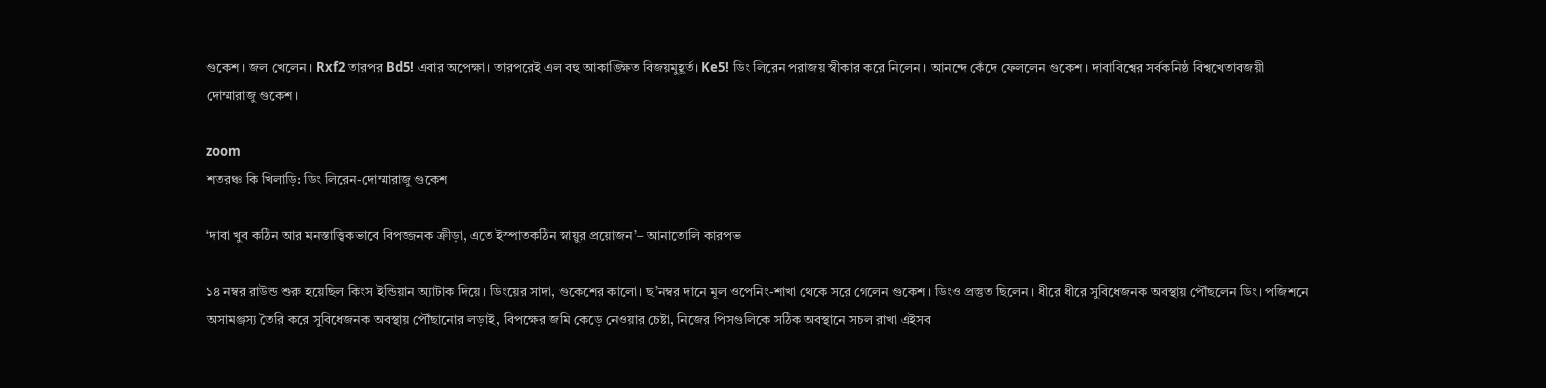গুকেশ। জল খেলেন। Rxf2 তারপর Bd5! এবার অপেক্ষা। তারপরেই এল বহু আকাঙ্ক্ষিত বিজয়মুহূর্ত। Ke5! ডিং লিরেন পরাজয় স্বীকার করে নিলেন। আনন্দে কেঁদে ফেললেন গুকেশ। দাবাবিশ্বের সর্বকনিষ্ঠ বিশ্বখেতাবজয়ী দোম্মারাজু গুকেশ।

zoom
শতরঞ্চ কি খিলাড়ি: ডিং লিরেন-দোম্মারাজু গুকেশ

‘দাবা খুব কঠিন আর মনস্তাত্ত্বিকভাবে বিপজ্জনক ক্রীড়া, এতে ইস্পাতকঠিন স্নায়ুর প্রয়োজন’– আনাতোলি কারপভ

১৪ নম্বর রাউন্ড শুরু হয়েছিল কিংস ইন্ডিয়ান অ্যাটাক দিয়ে। ডিংয়ের সাদা, গুকেশের কালো। ছ’নম্বর দানে মূল ওপেনিং-শাখা থেকে সরে গেলেন গুকেশ। ডিংও প্রস্তুত ছিলেন। ধীরে ধীরে সুবিধেজনক অবস্থায় পৌঁছলেন ডিং। পজিশনে অসামঞ্জস্য তৈরি করে সুবিধেজনক অবস্থায় পৌঁছানোর লড়াই, বিপক্ষের জমি কেড়ে নেওয়ার চেষ্টা, নিজের পিসগুলিকে সঠিক অবস্থানে সচল রাখা এইসব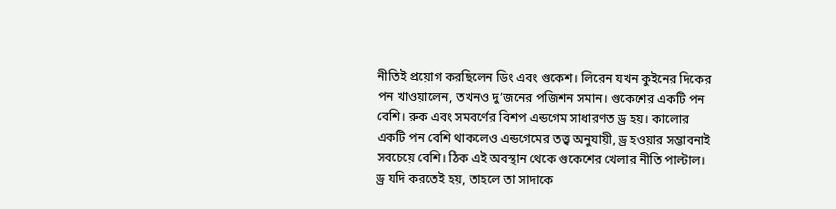নীতিই প্রয়োগ করছিলেন ডিং এবং গুকেশ। লিরেন যখন কুইনের দিকের পন খাওয়ালেন, তখনও দু’জনের পজিশন সমান। গুকেশের একটি পন বেশি। রুক এবং সমবর্ণের বিশপ এন্ডগেম সাধারণত ড্র হয়। কালোর একটি পন বেশি থাকলেও এন্ডগেমের তত্ত্ব অনুযায়ী, ড্র হওয়ার সম্ভাবনাই সবচেয়ে বেশি। ঠিক এই অবস্থান থেকে গুকেশের খেলার নীতি পাল্টাল। ড্র যদি করতেই হয়, তাহলে তা সাদাকে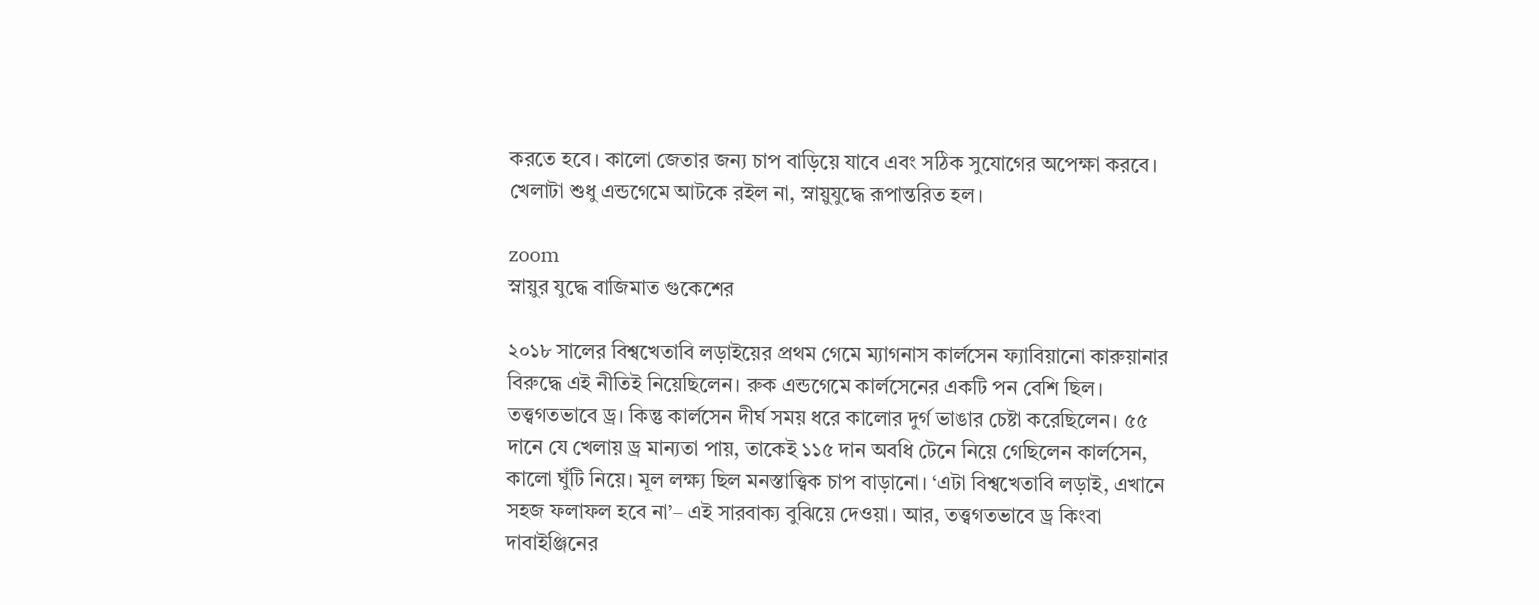করতে হবে। কালো জেতার জন্য চাপ বাড়িয়ে যাবে এবং সঠিক সুযোগের অপেক্ষা করবে। খেলাটা শুধু এন্ডগেমে আটকে রইল না, স্নায়ুযুদ্ধে রূপান্তরিত হল।

zoom
স্নায়ুর যুদ্ধে বাজিমাত গুকেশের

২০১৮ সালের বিশ্বখেতাবি লড়াইয়ের প্রথম গেমে ম্যাগনাস কার্লসেন ফ্যাবিয়ানো কারুয়ানার বিরুদ্ধে এই নীতিই নিয়েছিলেন। রুক এন্ডগেমে কার্লসেনের একটি পন বেশি ছিল। তত্ত্বগতভাবে ড্র। কিন্তু কার্লসেন দীর্ঘ সময় ধরে কালোর দুর্গ ভাঙার চেষ্টা করেছিলেন। ৫৫ দানে যে খেলায় ড্র মান্যতা পায়, তাকেই ১১৫ দান অবধি টেনে নিয়ে গেছিলেন কার্লসেন, কালো ঘুঁটি নিয়ে। মূল লক্ষ্য ছিল মনস্তাত্ত্বিক চাপ বাড়ানো। ‘এটা বিশ্বখেতাবি লড়াই, এখানে সহজ ফলাফল হবে না’– এই সারবাক্য বুঝিয়ে দেওয়া। আর, তত্ত্বগতভাবে ড্র কিংবা দাবাইঞ্জিনের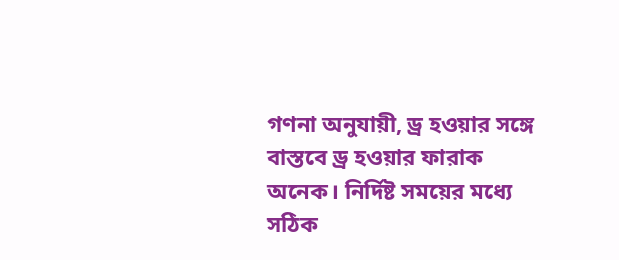গণনা অনুযায়ী, ড্র হওয়ার সঙ্গে বাস্তবে ড্র হওয়ার ফারাক অনেক। নির্দিষ্ট সময়ের মধ্যে সঠিক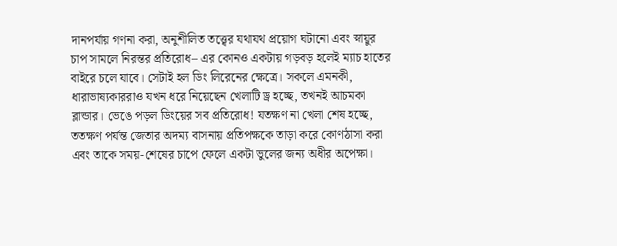দানপর্যায় গণনা করা, অনুশীলিত তত্ত্বের যথাযথ প্রয়োগ ঘটানো এবং স্নায়ুর চাপ সামলে নিরন্তর প্রতিরোধ– এর কোনও একটায় গড়বড় হলেই ম্যাচ হাতের বাইরে চলে যাবে। সেটাই হল ডিং লিরেনের ক্ষেত্রে। সকলে এমনকী, ধারাভাষ্যকাররাও যখন ধরে নিয়েছেন খেলাটি ড্র হচ্ছে, তখনই আচমকা ব্লান্ডার। ভেঙে পড়ল ডিংয়ের সব প্রতিরোধ! যতক্ষণ না খেলা শেষ হচ্ছে, ততক্ষণ পর্যন্ত জেতার অদম্য বাসনায় প্রতিপক্ষকে তাড়া করে কোণঠাসা করা এবং তাকে সময়-শেষের চাপে ফেলে একটা ভুলের জন্য অধীর অপেক্ষা।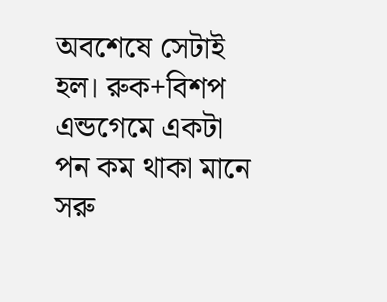অবশেষে সেটাই হল। রুক+বিশপ এন্ডগেমে একটা পন কম থাকা মানে সরু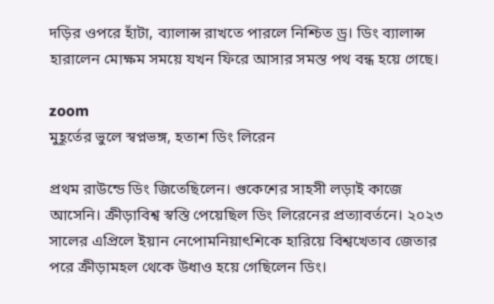দড়ির ওপরে হাঁটা, ব্যালান্স রাখতে পারলে নিশ্চিত ড্র। ডিং ব্যালান্স হারালেন মোক্ষম সময়ে যখন ফিরে আসার সমস্ত পথ বন্ধ হয়ে গেছে।

zoom
মুহূর্তের ভুলে স্বপ্নভঙ্গ, হতাশ ডিং লিরেন

প্রথম রাউন্ডে ডিং জিতেছিলেন। গুকেশের সাহসী লড়াই কাজে আসেনি। ক্রীড়াবিশ্ব স্বস্তি পেয়েছিল ডিং লিরেনের প্রত্যাবর্তনে। ২০২৩ সালের এপ্রিলে ইয়ান নেপোমনিয়াৎশিকে হারিয়ে বিশ্বখেতাব জেতার পরে ক্রীড়ামহল থেকে উধাও হয়ে গেছিলেন ডিং।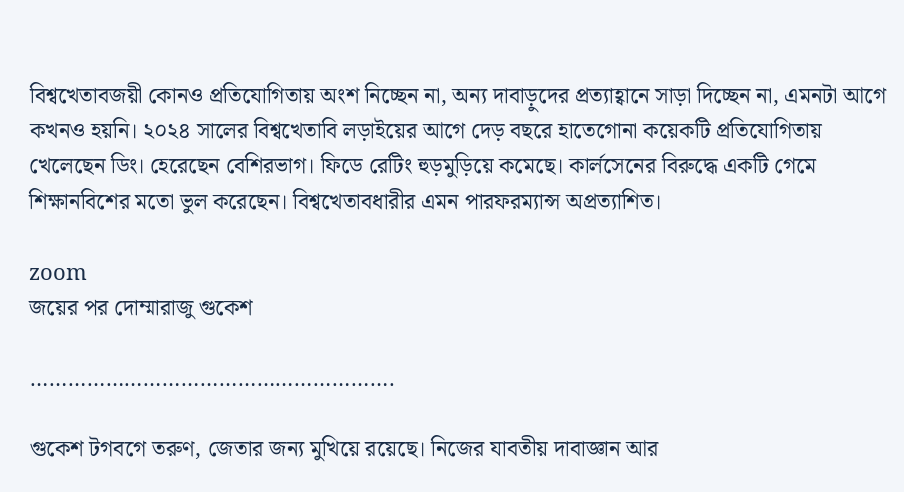বিশ্বখেতাবজয়ী কোনও প্রতিযোগিতায় অংশ নিচ্ছেন না, অন্য দাবাড়ুদের প্রত্যাহ্বানে সাড়া দিচ্ছেন না, এমনটা আগে কখনও হয়নি। ২০২৪ সালের বিশ্বখেতাবি লড়াইয়ের আগে দেড় বছরে হাতেগোনা কয়েকটি প্রতিযোগিতায় খেলেছেন ডিং। হেরেছেন বেশিরভাগ। ফিডে রেটিং হুড়মুড়িয়ে কমেছে। কার্লসেনের বিরুদ্ধে একটি গেমে শিক্ষানবিশের মতো ভুল করেছেন। বিশ্বখেতাবধারীর এমন পারফরম্যান্স অপ্রত্যাশিত।

zoom
জয়ের পর দোম্মারাজু গুকেশ

………………………………………………….

গুকেশ টগবগে তরুণ, জেতার জন্য মুখিয়ে রয়েছে। নিজের যাবতীয় দাবাজ্ঞান আর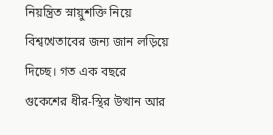নিয়ন্ত্রিত স্নায়ুশক্তি নিয়ে বিশ্বখেতাবের জন্য জান লড়িয়ে দিচ্ছে। গত এক বছরে গুকেশের ধীর-স্থির উত্থান আর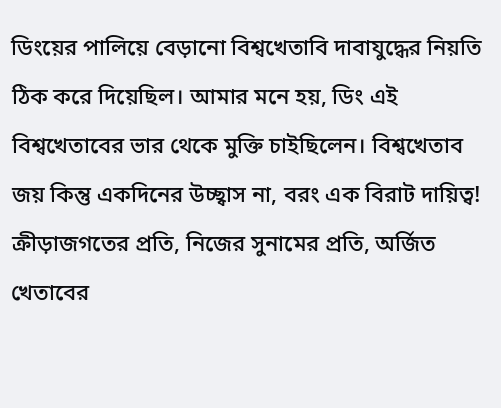ডিংয়ের পালিয়ে বেড়ানো বিশ্বখেতাবি দাবাযুদ্ধের নিয়তি ঠিক করে দিয়েছিল। আমার মনে হয়, ডিং এই বিশ্বখেতাবের ভার থেকে মুক্তি চাইছিলেন। বিশ্বখেতাব জয় কিন্তু একদিনের উচ্ছ্বাস না, বরং এক বিরাট দায়িত্ব! ক্রীড়াজগতের প্রতি, নিজের সুনামের প্রতি, অর্জিত খেতাবের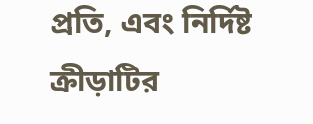প্রতি, এবং নির্দিষ্ট ক্রীড়াটির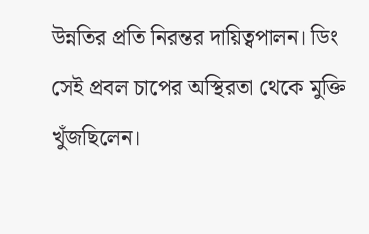উন্নতির প্রতি নিরন্তর দায়িত্বপালন। ডিং সেই প্রবল চাপের অস্থিরতা থেকে মুক্তি খুঁজছিলেন।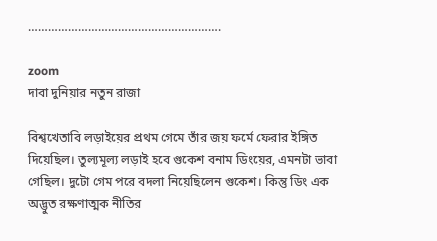………………………………………………….

zoom
দাবা দুনিয়ার নতুন রাজা

বিশ্বখেতাবি লড়াইয়ের প্রথম গেমে তাঁর জয় ফর্মে ফেরার ইঙ্গিত দিয়েছিল। তুল্যমূল্য লড়াই হবে গুকেশ বনাম ডিংয়ের, এমনটা ভাবা গেছিল। দুটো গেম পরে বদলা নিয়েছিলেন গুকেশ। কিন্তু ডিং এক অদ্ভুত রক্ষণাত্মক নীতির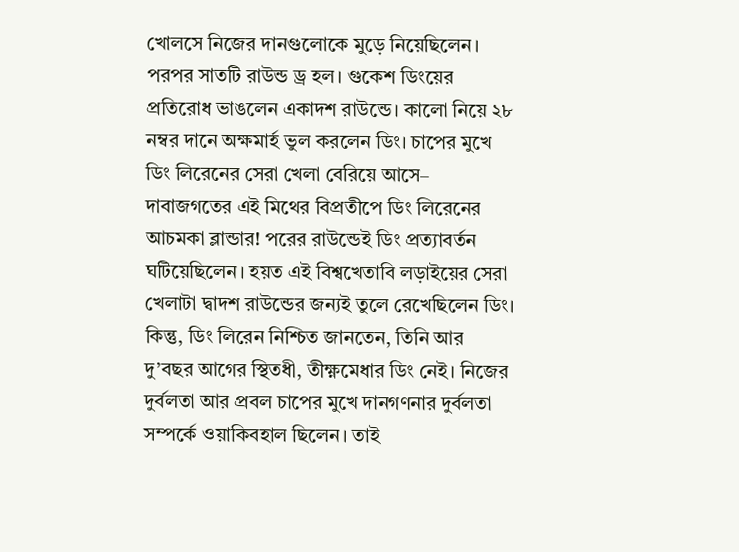খোলসে নিজের দানগুলোকে মুড়ে নিয়েছিলেন। পরপর সাতটি রাউন্ড ড্র হল। গুকেশ ডিংয়ের প্রতিরোধ ভাঙলেন একাদশ রাউন্ডে। কালো নিয়ে ২৮ নম্বর দানে অক্ষমার্হ ভুল করলেন ডিং। চাপের মুখে ডিং লিরেনের সেরা খেলা বেরিয়ে আসে– দাবাজগতের এই মিথের বিপ্রতীপে ডিং লিরেনের আচমকা ব্লান্ডার! পরের রাউন্ডেই ডিং প্রত্যাবর্তন ঘটিয়েছিলেন। হয়ত এই বিশ্বখেতাবি লড়াইয়ের সেরা খেলাটা দ্বাদশ রাউন্ডের জন্যই তুলে রেখেছিলেন ডিং। কিন্তু, ডিং লিরেন নিশ্চিত জানতেন, তিনি আর দু’বছর আগের স্থিতধী, তীক্ষ্ণমেধার ডিং নেই। নিজের দুর্বলতা আর প্রবল চাপের মুখে দানগণনার দুর্বলতা সম্পর্কে ওয়াকিবহাল ছিলেন। তাই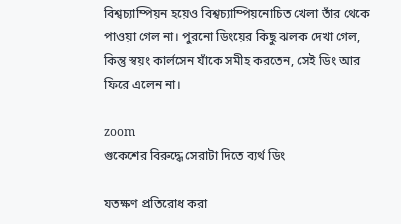বিশ্বচ্যাম্পিয়ন হয়েও বিশ্বচ্যাম্পিয়নোচিত খেলা তাঁর থেকে পাওয়া গেল না। পুরনো ডিংয়ের কিছু ঝলক দেখা গেল, কিন্তু স্বয়ং কার্লসেন যাঁকে সমীহ করতেন, সেই ডিং আর ফিরে এলেন না।

zoom
গুকেশের বিরুদ্ধে সেরাটা দিতে ব্যর্থ ডিং

যতক্ষণ প্রতিরোধ করা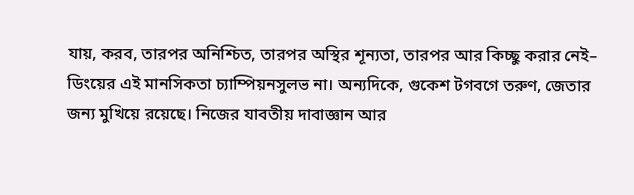যায়, করব, তারপর অনিশ্চিত, তারপর অস্থির শূন্যতা, তারপর আর কিচ্ছু করার নেই– ডিংয়ের এই মানসিকতা চ্যাম্পিয়নসুলভ না। অন্যদিকে, গুকেশ টগবগে তরুণ, জেতার জন্য মুখিয়ে রয়েছে। নিজের যাবতীয় দাবাজ্ঞান আর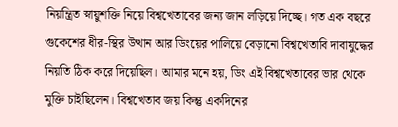নিয়ন্ত্রিত স্নায়ুশক্তি নিয়ে বিশ্বখেতাবের জন্য জান লড়িয়ে দিচ্ছে। গত এক বছরে গুকেশের ধীর-স্থির উত্থান আর ডিংয়ের পালিয়ে বেড়ানো বিশ্বখেতাবি দাবাযুদ্ধের নিয়তি ঠিক করে দিয়েছিল। আমার মনে হয়, ডিং এই বিশ্বখেতাবের ভার থেকে মুক্তি চাইছিলেন। বিশ্বখেতাব জয় কিন্তু একদিনের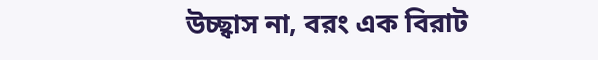উচ্ছ্বাস না, বরং এক বিরাট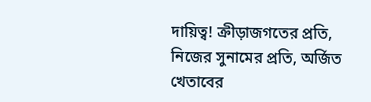দায়িত্ব! ক্রীড়াজগতের প্রতি, নিজের সুনামের প্রতি, অর্জিত খেতাবের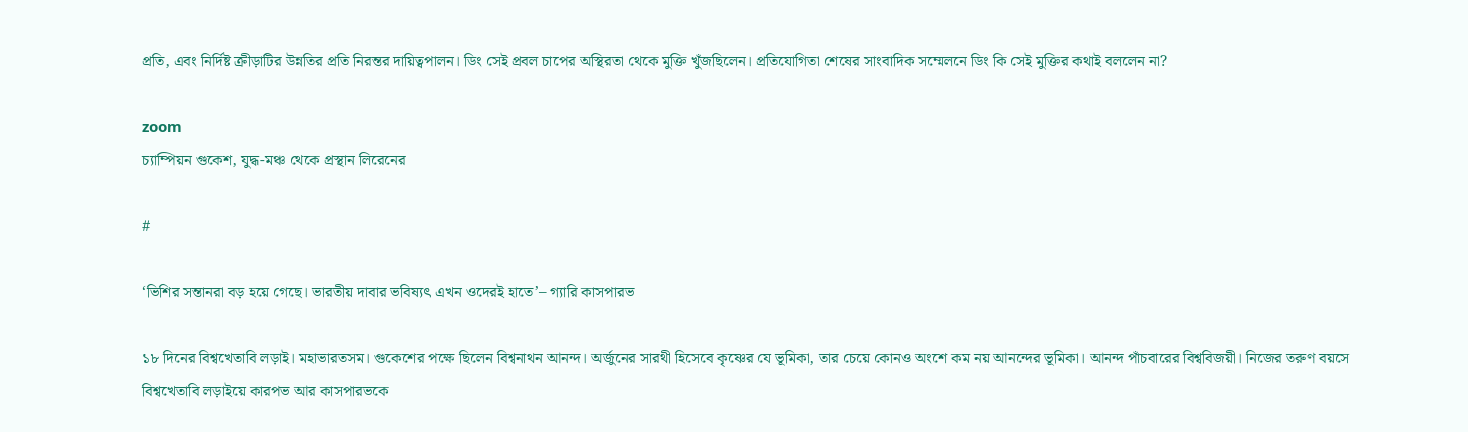প্রতি, এবং নির্দিষ্ট ক্রীড়াটির উন্নতির প্রতি নিরন্তর দায়িত্বপালন। ডিং সেই প্রবল চাপের অস্থিরতা থেকে মুক্তি খুঁজছিলেন। প্রতিযোগিতা শেষের সাংবাদিক সম্মেলনে ডিং কি সেই মুক্তির কথাই বললেন না?

zoom
চ্যাম্পিয়ন গুকেশ, যুদ্ধ-মঞ্চ থেকে প্রস্থান লিরেনের

#

‘ভিশির সন্তানরা বড় হয়ে গেছে। ভারতীয় দাবার ভবিষ্যৎ এখন ওদেরই হাতে’– গ্যারি কাসপারভ

১৮ দিনের বিশ্বখেতাবি লড়াই। মহাভারতসম। গুকেশের পক্ষে ছিলেন বিশ্বনাথন আনন্দ। অর্জুনের সারথী হিসেবে কৃষ্ণের যে ভূমিকা, তার চেয়ে কোনও অংশে কম নয় আনন্দের ভূমিকা। আনন্দ পাঁচবারের বিশ্ববিজয়ী। নিজের তরুণ বয়সে বিশ্বখেতাবি লড়াইয়ে কারপভ আর কাসপারভকে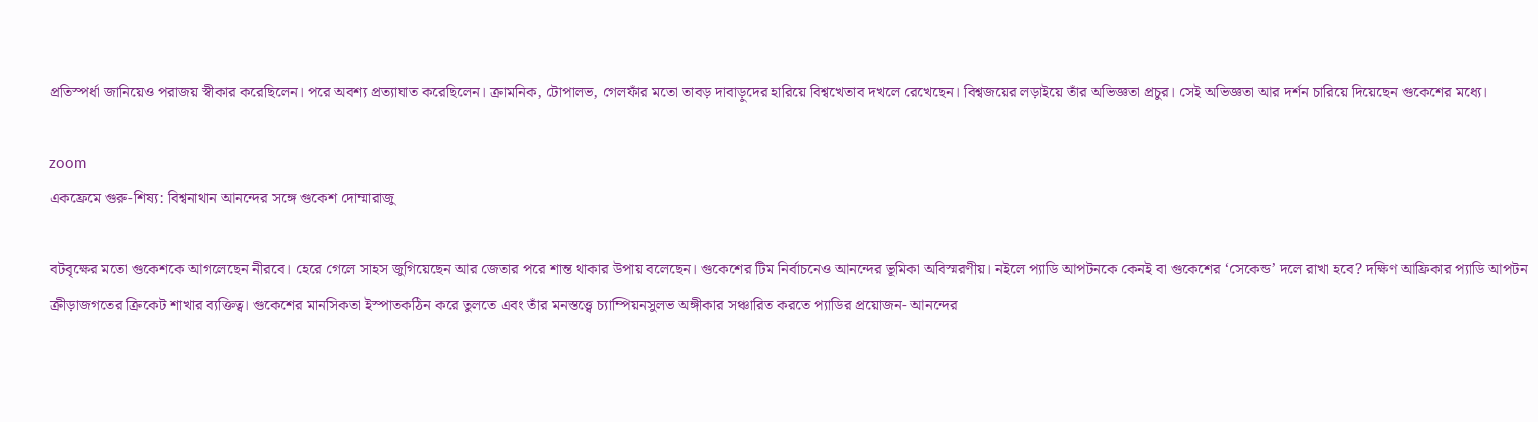প্রতিস্পর্ধা জানিয়েও পরাজয় স্বীকার করেছিলেন। পরে অবশ্য প্রত্যাঘাত করেছিলেন। ক্রামনিক, টোপালভ, গেলফাঁর মতো তাবড় দাবাড়ুদের হারিয়ে বিশ্বখেতাব দখলে রেখেছেন। বিশ্বজয়ের লড়াইয়ে তাঁর অভিজ্ঞতা প্রচুর। সেই অভিজ্ঞতা আর দর্শন চারিয়ে দিয়েছেন গুকেশের মধ্যে।

zoom
একফ্রেমে গুরু-শিষ্য: বিশ্বনাথান আনন্দের সঙ্গে গুকেশ দোম্মারাজু

বটবৃক্ষের মতো গুকেশকে আগলেছেন নীরবে। হেরে গেলে সাহস জুগিয়েছেন আর জেতার পরে শান্ত থাকার উপায় বলেছেন। গুকেশের টিম নির্বাচনেও আনন্দের ভূমিকা অবিস্মরণীয়। নইলে প্যাডি আপটনকে কেনই বা গুকেশের ‘সেকেন্ড’ দলে রাখা হবে? দক্ষিণ আফ্রিকার প্যাডি আপটন ক্রীড়াজগতের ক্রিকেট শাখার ব্যক্তিত্ব। গুকেশের মানসিকতা ইস্পাতকঠিন করে তুলতে এবং তাঁর মনস্তত্ত্বে চ্যাম্পিয়নসুলভ অঙ্গীকার সঞ্চারিত করতে প্যাডির প্রয়োজন- আনন্দের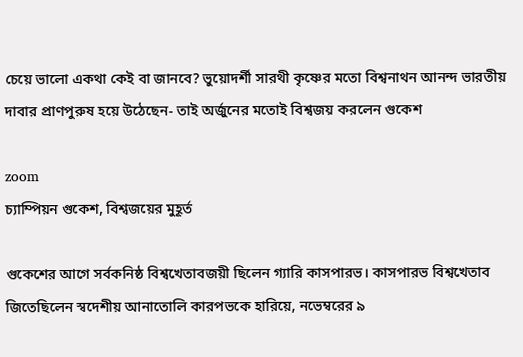চেয়ে ভালো একথা কেই বা জানবে? ভুয়োদর্শী সারথী কৃষ্ণের মতো বিশ্বনাথন আনন্দ ভারতীয় দাবার প্রাণপুরুষ হয়ে উঠেছেন- তাই অর্জুনের মতোই বিশ্বজয় করলেন গুকেশ

zoom
চ্যাম্পিয়ন গুকেশ, বিশ্বজয়ের মুহূর্ত

গুকেশের আগে সর্বকনিষ্ঠ বিশ্বখেতাবজয়ী ছিলেন গ্যারি কাসপারভ। কাসপারভ বিশ্বখেতাব জিতেছিলেন স্বদেশীয় আনাতোলি কারপভকে হারিয়ে, নভেম্বরের ৯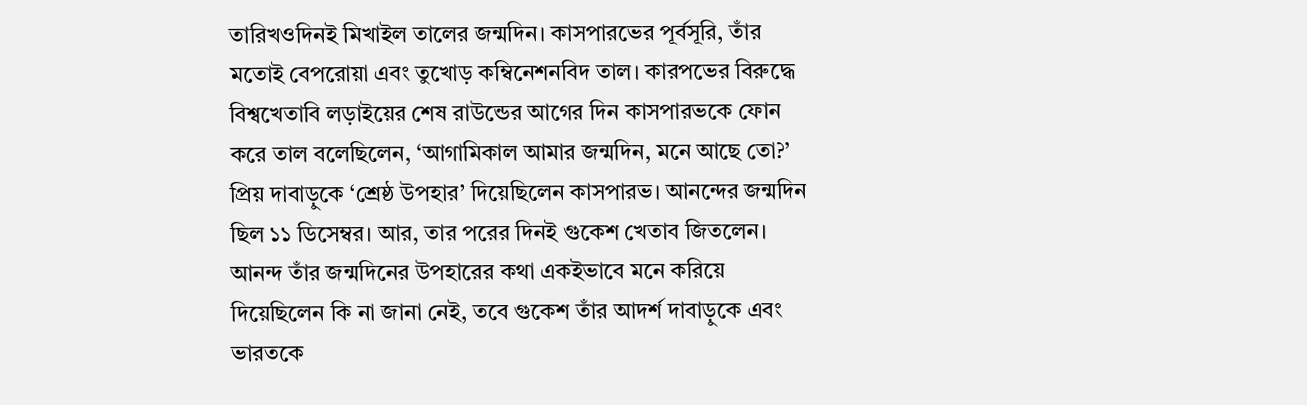তারিখওদিনই মিখাইল তালের জন্মদিন। কাসপারভের পূর্বসূরি, তাঁর মতোই বেপরোয়া এবং তুখোড় কম্বিনেশনবিদ তাল। কারপভের বিরুদ্ধে বিশ্বখেতাবি লড়াইয়ের শেষ রাউন্ডের আগের দিন কাসপারভকে ফোন করে তাল বলেছিলেন, ‘আগামিকাল আমার জন্মদিন, মনে আছে তো?’ প্রিয় দাবাড়ুকে ‘শ্রেষ্ঠ উপহার’ দিয়েছিলেন কাসপারভ। আনন্দের জন্মদিন ছিল ১১ ডিসেম্বর। আর, তার পরের দিনই গুকেশ খেতাব জিতলেন। আনন্দ তাঁর জন্মদিনের উপহারের কথা একইভাবে মনে করিয়ে দিয়েছিলেন কি না জানা নেই, তবে গুকেশ তাঁর আদর্শ দাবাড়ুকে এবং ভারতকে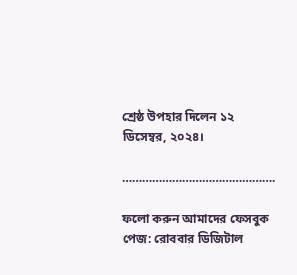শ্রেষ্ঠ উপহার দিলেন ১২ ডিসেম্বর, ২০২৪।

……………………………………….

ফলো করুন আমাদের ফেসবুক পেজ: রোববার ডিজিটাল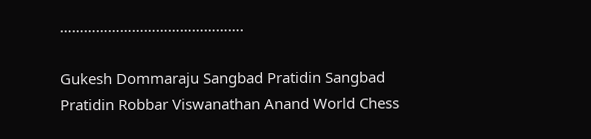……………………………………….

Gukesh Dommaraju Sangbad Pratidin Sangbad Pratidin Robbar Viswanathan Anand World Chess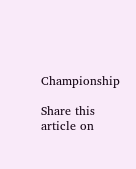Championship

Share this article on